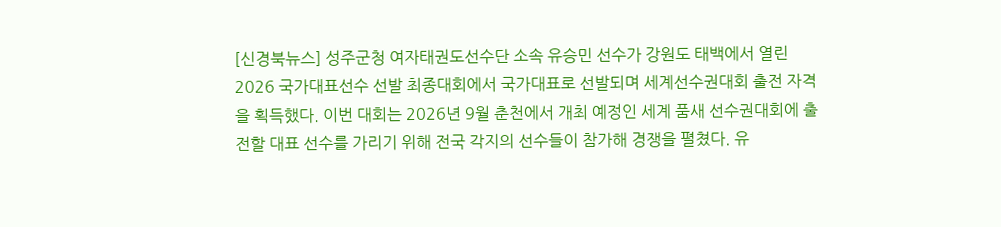[신경북뉴스] 성주군청 여자태권도선수단 소속 유승민 선수가 강원도 태백에서 열린 2026 국가대표선수 선발 최종대회에서 국가대표로 선발되며 세계선수권대회 출전 자격을 획득했다. 이번 대회는 2026년 9월 춘천에서 개최 예정인 세계 품새 선수권대회에 출전할 대표 선수를 가리기 위해 전국 각지의 선수들이 참가해 경쟁을 펼쳤다. 유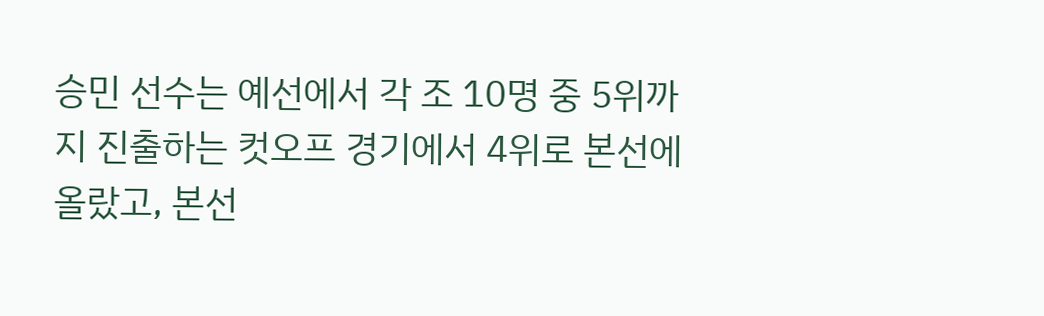승민 선수는 예선에서 각 조 10명 중 5위까지 진출하는 컷오프 경기에서 4위로 본선에 올랐고, 본선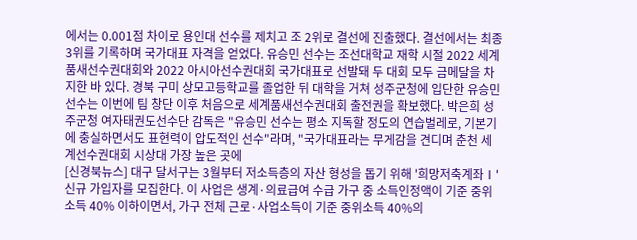에서는 0.001점 차이로 용인대 선수를 제치고 조 2위로 결선에 진출했다. 결선에서는 최종 3위를 기록하며 국가대표 자격을 얻었다. 유승민 선수는 조선대학교 재학 시절 2022 세계품새선수권대회와 2022 아시아선수권대회 국가대표로 선발돼 두 대회 모두 금메달을 차지한 바 있다. 경북 구미 상모고등학교를 졸업한 뒤 대학을 거쳐 성주군청에 입단한 유승민 선수는 이번에 팀 창단 이후 처음으로 세계품새선수권대회 출전권을 확보했다. 박은희 성주군청 여자태권도선수단 감독은 "유승민 선수는 평소 지독할 정도의 연습벌레로, 기본기에 충실하면서도 표현력이 압도적인 선수"라며, "국가대표라는 무게감을 견디며 춘천 세계선수권대회 시상대 가장 높은 곳에
[신경북뉴스] 대구 달서구는 3월부터 저소득층의 자산 형성을 돕기 위해 '희망저축계좌Ⅰ' 신규 가입자를 모집한다. 이 사업은 생계·의료급여 수급 가구 중 소득인정액이 기준 중위소득 40% 이하이면서, 가구 전체 근로·사업소득이 기준 중위소득 40%의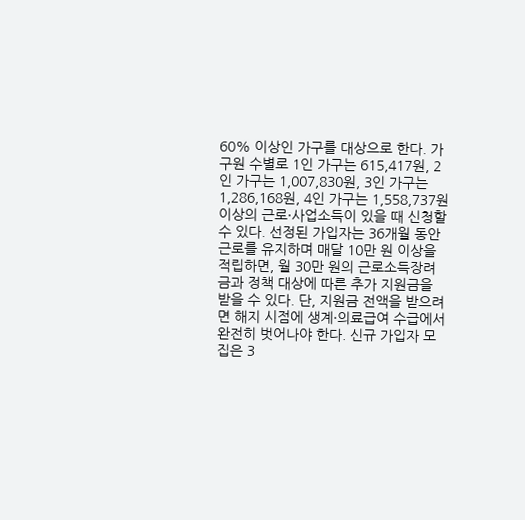60% 이상인 가구를 대상으로 한다. 가구원 수별로 1인 가구는 615,417원, 2인 가구는 1,007,830원, 3인 가구는 1,286,168원, 4인 가구는 1,558,737원 이상의 근로·사업소득이 있을 때 신청할 수 있다. 선정된 가입자는 36개월 동안 근로를 유지하며 매달 10만 원 이상을 적립하면, 월 30만 원의 근로소득장려금과 정책 대상에 따른 추가 지원금을 받을 수 있다. 단, 지원금 전액을 받으려면 해지 시점에 생계·의료급여 수급에서 완전히 벗어나야 한다. 신규 가입자 모집은 3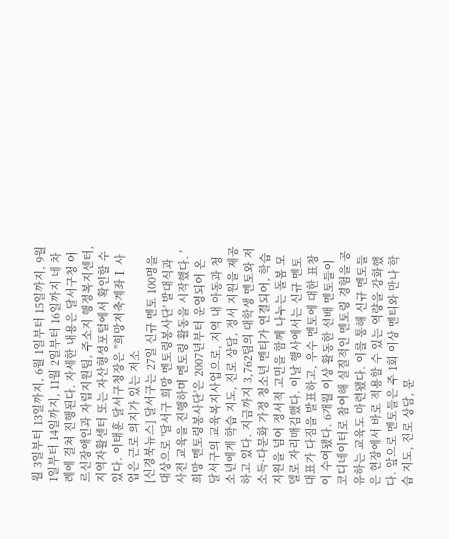월 3일부터 13일까지, 6월 1일부터 15일까지, 9월 1일부터 14일까지, 11월 2일부터 16일까지 네 차례에 걸쳐 진행된다. 자세한 내용은 달서구청 어르신장애인과 자립지원팀, 주소지 행정복지센터, 지역자활센터 또는 자산형성포털에서 확인할 수 있다. 이태훈 달서구청장은 "희망저축계좌Ⅰ 사업은 근로 의지가 있는 저소
[신경북뉴스] 달서구는 27일 신규 멘토 100명을 대상으로 '달서구 희망 멘토링봉사단' 발대식과 사전 교육을 진행하며 멘토링 활동을 시작했다. '희망 멘토링봉사단'은 2007년부터 운영되어 온 달서구의 교육복지사업으로, 지역 내 아동과 청소년에게 학습 지도, 진로 상담, 정서 지원을 제공하고 있다. 지금까지 3,762팀의 대학생 멘토와 저소득·다문화 가정 청소년 멘티가 연결되어, 학습 지원을 넘어 정서적 고민을 함께 나누는 돌봄 모델로 자리매김했다. 이날 행사에서는 신규 멘토 대표가 다짐을 발표하고, 우수 멘토에 대한 표창이 수여됐다. 6개월 이상 활동한 선배 멘토들이 코디네이터로 참여해 실질적인 멘토링 경험을 공유하는 교육도 마련됐다. 이를 통해 신규 멘토들은 현장에서 바로 적용할 수 있는 역량을 강화했다. 앞으로 멘토들은 주 1회 이상 멘티와 만나 학습 지도, 진로 상담, 문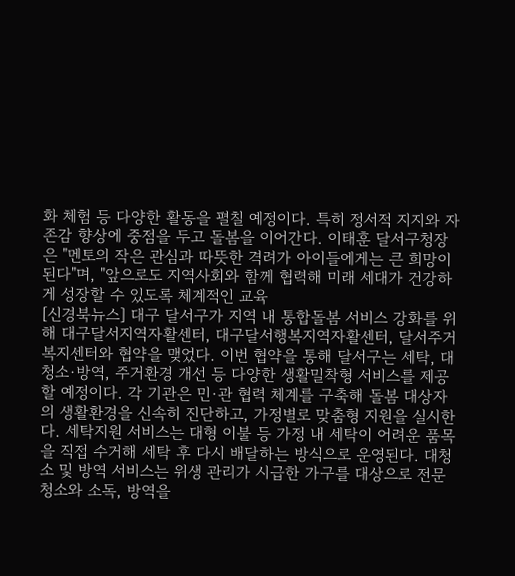화 체험 등 다양한 활동을 펼칠 예정이다. 특히 정서적 지지와 자존감 향상에 중점을 두고 돌봄을 이어간다. 이태훈 달서구청장은 "멘토의 작은 관심과 따뜻한 격려가 아이들에게는 큰 희망이 된다"며, "앞으로도 지역사회와 함께 협력해 미래 세대가 건강하게 성장할 수 있도록 체계적인 교육
[신경북뉴스] 대구 달서구가 지역 내 통합돌봄 서비스 강화를 위해 대구달서지역자활센터, 대구달서행복지역자활센터, 달서주거복지센터와 협약을 맺었다. 이번 협약을 통해 달서구는 세탁, 대청소·방역, 주거환경 개선 등 다양한 생활밀착형 서비스를 제공할 예정이다. 각 기관은 민·관 협력 체계를 구축해 돌봄 대상자의 생활환경을 신속히 진단하고, 가정별로 맞춤형 지원을 실시한다. 세탁지원 서비스는 대형 이불 등 가정 내 세탁이 어려운 품목을 직접 수거해 세탁 후 다시 배달하는 방식으로 운영된다. 대청소 및 방역 서비스는 위생 관리가 시급한 가구를 대상으로 전문 청소와 소독, 방역을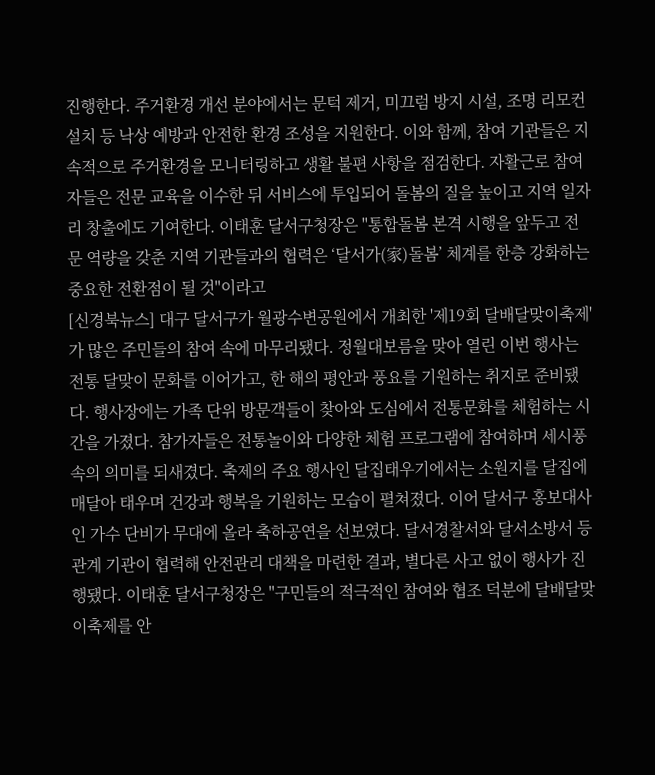진행한다. 주거환경 개선 분야에서는 문턱 제거, 미끄럼 방지 시설, 조명 리모컨 설치 등 낙상 예방과 안전한 환경 조성을 지원한다. 이와 함께, 참여 기관들은 지속적으로 주거환경을 모니터링하고 생활 불편 사항을 점검한다. 자활근로 참여자들은 전문 교육을 이수한 뒤 서비스에 투입되어 돌봄의 질을 높이고 지역 일자리 창출에도 기여한다. 이태훈 달서구청장은 "통합돌봄 본격 시행을 앞두고 전문 역량을 갖춘 지역 기관들과의 협력은 ‘달서가(家)돌봄’ 체계를 한층 강화하는 중요한 전환점이 될 것"이라고
[신경북뉴스] 대구 달서구가 월광수변공원에서 개최한 '제19회 달배달맞이축제'가 많은 주민들의 참여 속에 마무리됐다. 정월대보름을 맞아 열린 이번 행사는 전통 달맞이 문화를 이어가고, 한 해의 평안과 풍요를 기원하는 취지로 준비됐다. 행사장에는 가족 단위 방문객들이 찾아와 도심에서 전통문화를 체험하는 시간을 가졌다. 참가자들은 전통놀이와 다양한 체험 프로그램에 참여하며 세시풍속의 의미를 되새겼다. 축제의 주요 행사인 달집태우기에서는 소원지를 달집에 매달아 태우며 건강과 행복을 기원하는 모습이 펼쳐졌다. 이어 달서구 홍보대사인 가수 단비가 무대에 올라 축하공연을 선보였다. 달서경찰서와 달서소방서 등 관계 기관이 협력해 안전관리 대책을 마련한 결과, 별다른 사고 없이 행사가 진행됐다. 이태훈 달서구청장은 "구민들의 적극적인 참여와 협조 덕분에 달배달맞이축제를 안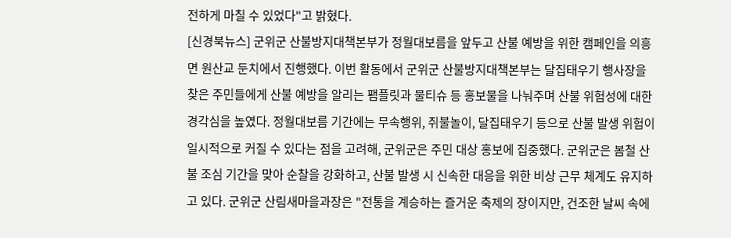전하게 마칠 수 있었다"고 밝혔다.
[신경북뉴스] 군위군 산불방지대책본부가 정월대보름을 앞두고 산불 예방을 위한 캠페인을 의흥면 원산교 둔치에서 진행했다. 이번 활동에서 군위군 산불방지대책본부는 달집태우기 행사장을 찾은 주민들에게 산불 예방을 알리는 팸플릿과 물티슈 등 홍보물을 나눠주며 산불 위험성에 대한 경각심을 높였다. 정월대보름 기간에는 무속행위, 쥐불놀이, 달집태우기 등으로 산불 발생 위험이 일시적으로 커질 수 있다는 점을 고려해, 군위군은 주민 대상 홍보에 집중했다. 군위군은 봄철 산불 조심 기간을 맞아 순찰을 강화하고, 산불 발생 시 신속한 대응을 위한 비상 근무 체계도 유지하고 있다. 군위군 산림새마을과장은 "전통을 계승하는 즐거운 축제의 장이지만, 건조한 날씨 속에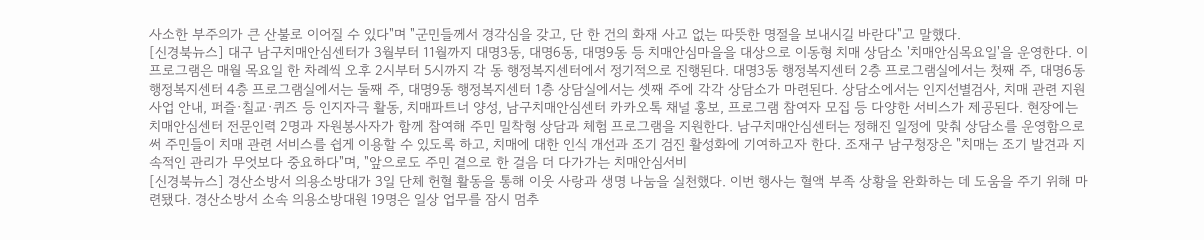사소한 부주의가 큰 산불로 이어질 수 있다"며 "군민들께서 경각심을 갖고, 단 한 건의 화재 사고 없는 따뜻한 명절을 보내시길 바란다"고 말했다.
[신경북뉴스] 대구 남구치매안심센터가 3월부터 11월까지 대명3동, 대명6동, 대명9동 등 치매안심마을을 대상으로 이동형 치매 상담소 '치매안심목요일'을 운영한다. 이 프로그램은 매월 목요일 한 차례씩 오후 2시부터 5시까지 각 동 행정복지센터에서 정기적으로 진행된다. 대명3동 행정복지센터 2층 프로그램실에서는 첫째 주, 대명6동 행정복지센터 4층 프로그램실에서는 둘째 주, 대명9동 행정복지센터 1층 상담실에서는 셋째 주에 각각 상담소가 마련된다. 상담소에서는 인지선별검사, 치매 관련 지원사업 안내, 퍼즐·칠교·퀴즈 등 인지자극 활동, 치매파트너 양성, 남구치매안심센터 카카오톡 채널 홍보, 프로그램 참여자 모집 등 다양한 서비스가 제공된다. 현장에는 치매안심센터 전문인력 2명과 자원봉사자가 함께 참여해 주민 밀착형 상담과 체험 프로그램을 지원한다. 남구치매안심센터는 정해진 일정에 맞춰 상담소를 운영함으로써 주민들이 치매 관련 서비스를 쉽게 이용할 수 있도록 하고, 치매에 대한 인식 개선과 조기 검진 활성화에 기여하고자 한다. 조재구 남구청장은 "치매는 조기 발견과 지속적인 관리가 무엇보다 중요하다"며, "앞으로도 주민 곁으로 한 걸음 더 다가가는 치매안심서비
[신경북뉴스] 경산소방서 의용소방대가 3일 단체 헌혈 활동을 통해 이웃 사랑과 생명 나눔을 실천했다. 이번 행사는 혈액 부족 상황을 완화하는 데 도움을 주기 위해 마련됐다. 경산소방서 소속 의용소방대원 19명은 일상 업무를 잠시 멈추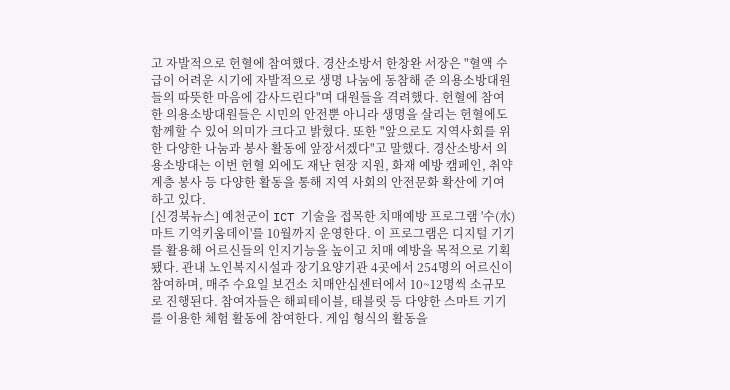고 자발적으로 헌혈에 참여했다. 경산소방서 한창완 서장은 "혈액 수급이 어려운 시기에 자발적으로 생명 나눔에 동참해 준 의용소방대원들의 따뜻한 마음에 감사드린다"며 대원들을 격려했다. 헌혈에 참여한 의용소방대원들은 시민의 안전뿐 아니라 생명을 살리는 헌혈에도 함께할 수 있어 의미가 크다고 밝혔다. 또한 "앞으로도 지역사회를 위한 다양한 나눔과 봉사 활동에 앞장서겠다"고 말했다. 경산소방서 의용소방대는 이번 헌혈 외에도 재난 현장 지원, 화재 예방 캠페인, 취약계층 봉사 등 다양한 활동을 통해 지역 사회의 안전문화 확산에 기여하고 있다.
[신경북뉴스] 예천군이 ICT 기술을 접목한 치매예방 프로그램 '수(水)마트 기억키움데이'를 10월까지 운영한다. 이 프로그램은 디지털 기기를 활용해 어르신들의 인지기능을 높이고 치매 예방을 목적으로 기획됐다. 관내 노인복지시설과 장기요양기관 4곳에서 254명의 어르신이 참여하며, 매주 수요일 보건소 치매안심센터에서 10~12명씩 소규모로 진행된다. 참여자들은 해피테이블, 태블릿 등 다양한 스마트 기기를 이용한 체험 활동에 참여한다. 게임 형식의 활동을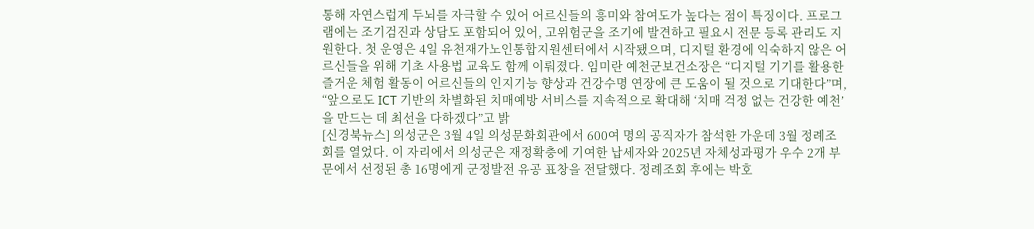통해 자연스럽게 두뇌를 자극할 수 있어 어르신들의 흥미와 참여도가 높다는 점이 특징이다. 프로그램에는 조기검진과 상담도 포함되어 있어, 고위험군을 조기에 발견하고 필요시 전문 등록 관리도 지원한다. 첫 운영은 4일 유천재가노인통합지원센터에서 시작됐으며, 디지털 환경에 익숙하지 않은 어르신들을 위해 기초 사용법 교육도 함께 이뤄졌다. 임미란 예천군보건소장은 “디지털 기기를 활용한 즐거운 체험 활동이 어르신들의 인지기능 향상과 건강수명 연장에 큰 도움이 될 것으로 기대한다”며, “앞으로도 ICT 기반의 차별화된 치매예방 서비스를 지속적으로 확대해 ‘치매 걱정 없는 건강한 예천’을 만드는 데 최선을 다하겠다”고 밝
[신경북뉴스] 의성군은 3월 4일 의성문화회관에서 600여 명의 공직자가 참석한 가운데 3월 정례조회를 열었다. 이 자리에서 의성군은 재정확충에 기여한 납세자와 2025년 자체성과평가 우수 2개 부문에서 선정된 총 16명에게 군정발전 유공 표창을 전달했다. 정례조회 후에는 박호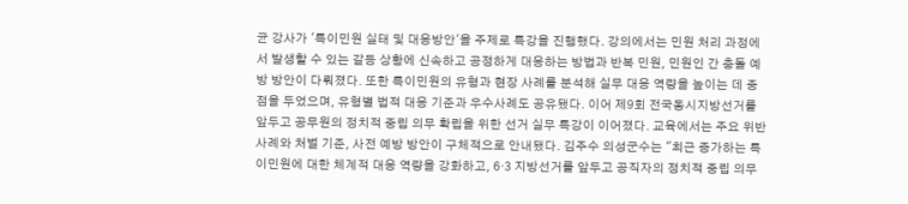균 강사가 '특이민원 실태 및 대응방안'을 주제로 특강을 진행했다. 강의에서는 민원 처리 과정에서 발생할 수 있는 갈등 상황에 신속하고 공정하게 대응하는 방법과 반복 민원, 민원인 간 충돌 예방 방안이 다뤄졌다. 또한 특이민원의 유형과 현장 사례를 분석해 실무 대응 역량을 높이는 데 중점을 두었으며, 유형별 법적 대응 기준과 우수사례도 공유됐다. 이어 제9회 전국동시지방선거를 앞두고 공무원의 정치적 중립 의무 확립을 위한 선거 실무 특강이 이어졌다. 교육에서는 주요 위반 사례와 처벌 기준, 사전 예방 방안이 구체적으로 안내됐다. 김주수 의성군수는 "최근 증가하는 특이민원에 대한 체계적 대응 역량을 강화하고, 6·3 지방선거를 앞두고 공직자의 정치적 중립 의무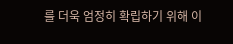를 더욱 엄정히 확립하기 위해 이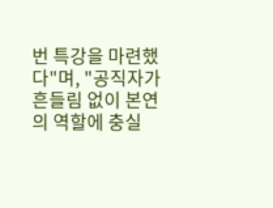번 특강을 마련했다"며, "공직자가 흔들림 없이 본연의 역할에 충실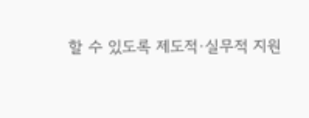할 수 있도록 제도적·실무적 지원